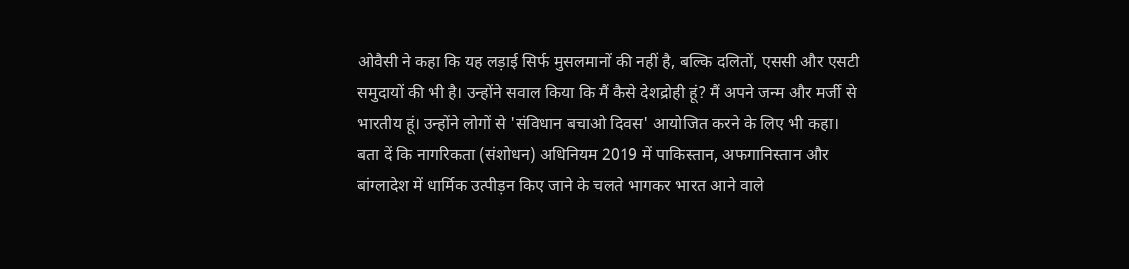ओवैसी ने कहा कि यह लड़ाई सिर्फ मुसलमानों की नहीं है, बल्कि दलितों, एससी और एसटी समुदायों की भी है। उन्होंने सवाल किया कि मैं कैसे देशद्रोही हूं? मैं अपने जन्म और मर्जी से भारतीय हूं। उन्होंने लोगों से 'संविधान बचाओ दिवस' आयोजित करने के लिए भी कहा।
बता दें कि नागरिकता (संशोधन) अधिनियम 2019 में पाकिस्तान, अफगानिस्तान और बांग्लादेश में धार्मिक उत्पीड़न किए जाने के चलते भागकर भारत आने वाले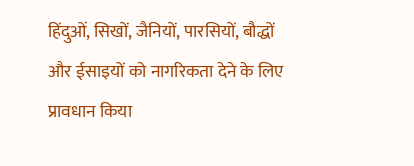हिंदुओं, सिखों, जैनियों, पारसियों, बौद्धों और ईसाइयों को नागरिकता देने के लिए प्रावधान किया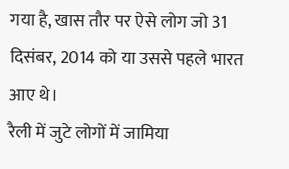गया है, खास तौर पर ऐसे लोग जो 31 दिसंबर, 2014 को या उससे पहले भारत आए थे।
रैली में जुटे लोगों में जामिया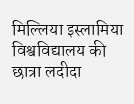मिल्लिया इस्लामिया विश्वविद्यालय की छात्रा लदीदा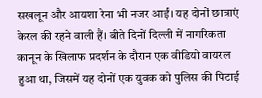सखलून और आयशा रेना भी नजर आईं। यह दोनों छात्राएं केरल की रहने वाली हैं। बीते दिनों दिल्ली में नागरिकता कानून के खिलाफ प्रदर्शन के दौरान एक वीडियो वायरल हुआ था, जिसमें यह दोनों एक युवक को पुलिस की पिटाई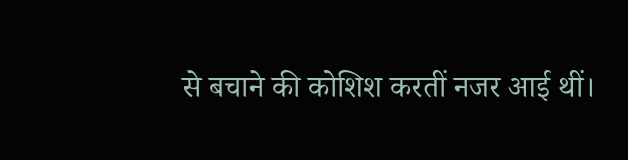से बचाने की कोशिश करतीं नजर आई थीं।